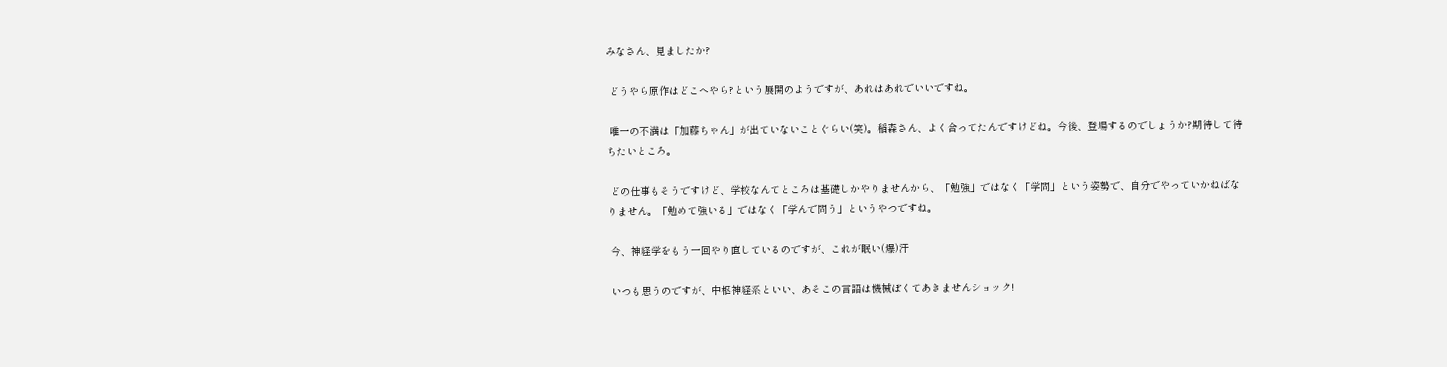みなさん、見ましたか?

 どうやら原作はどこへやら?という展開のようですが、あれはあれでいいですね。

 唯一の不満は「加藤ちゃん」が出ていないことぐらい(笑)。稲森さん、よく合ってたんですけどね。今後、登場するのでしょうか?期待して待ちたいところ。

 どの仕事もそうですけど、学校なんてところは基礎しかやりませんから、「勉強」ではなく「学問」という姿勢で、自分でやっていかねばなりません。「勉めて強いる」ではなく「学んで問う」というやつですね。

 今、神経学をもう一回やり直しているのですが、これが眠い(爆)汗

 いつも思うのですが、中枢神経系といい、あそこの言語は機械ぽくてあきませんショック!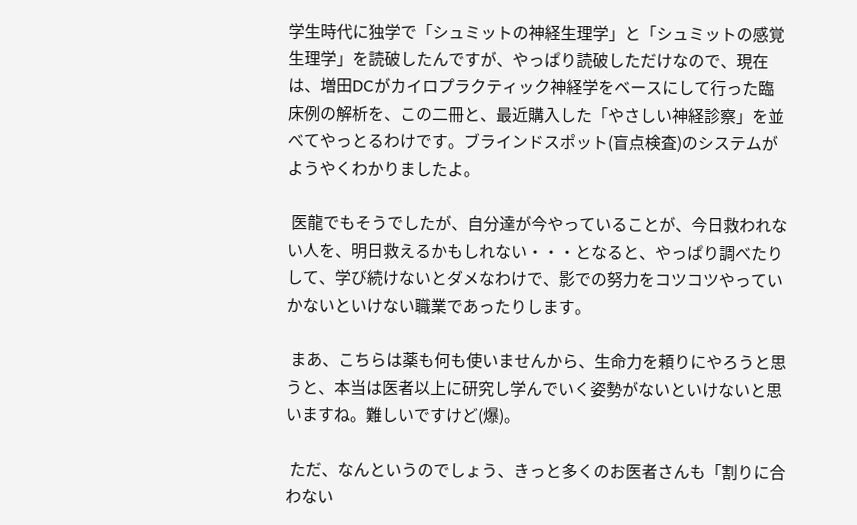学生時代に独学で「シュミットの神経生理学」と「シュミットの感覚生理学」を読破したんですが、やっぱり読破しただけなので、現在は、増田DCがカイロプラクティック神経学をベースにして行った臨床例の解析を、この二冊と、最近購入した「やさしい神経診察」を並べてやっとるわけです。ブラインドスポット(盲点検査)のシステムがようやくわかりましたよ。

 医龍でもそうでしたが、自分達が今やっていることが、今日救われない人を、明日救えるかもしれない・・・となると、やっぱり調べたりして、学び続けないとダメなわけで、影での努力をコツコツやっていかないといけない職業であったりします。

 まあ、こちらは薬も何も使いませんから、生命力を頼りにやろうと思うと、本当は医者以上に研究し学んでいく姿勢がないといけないと思いますね。難しいですけど(爆)。

 ただ、なんというのでしょう、きっと多くのお医者さんも「割りに合わない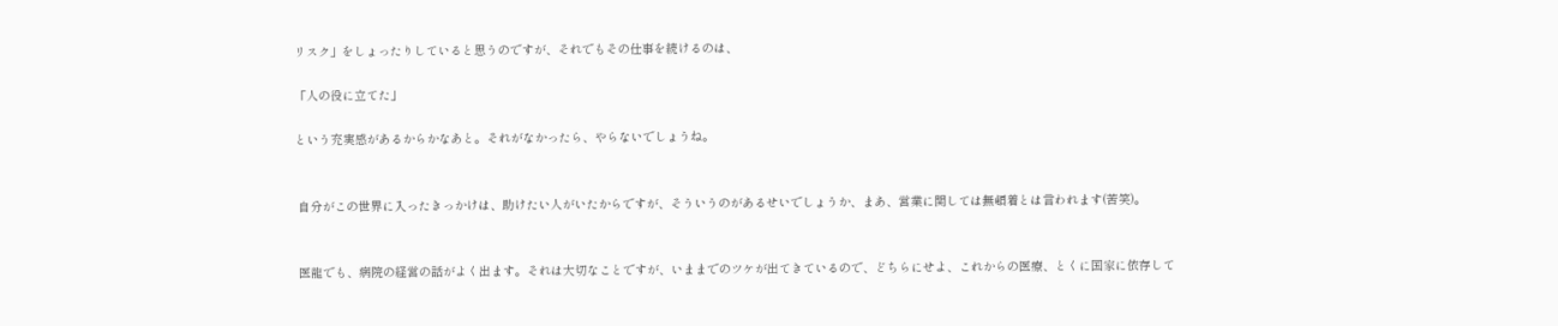リスク」をしょったりしていると思うのですが、それでもその仕事を続けるのは、

「人の役に立てた」

という充実感があるからかなあと。それがなかったら、やらないでしょうね。


 自分がこの世界に入ったきっかけは、助けたい人がいたからですが、そういうのがあるせいでしょうか、まあ、営業に関しては無頓着とは言われます(苦笑)。


 医龍でも、病院の経営の話がよく出ます。それは大切なことですが、いままでのツケが出てきているので、どちらにせよ、これからの医療、とくに国家に依存して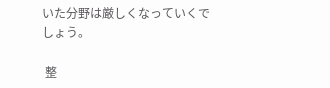いた分野は厳しくなっていくでしょう。

 整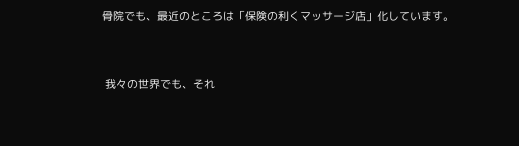骨院でも、最近のところは「保険の利くマッサージ店」化しています。


 我々の世界でも、それ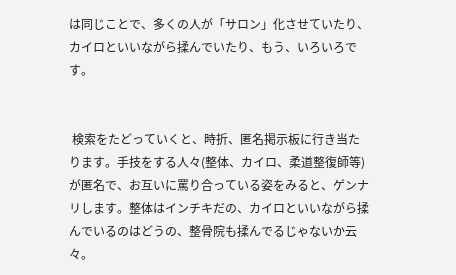は同じことで、多くの人が「サロン」化させていたり、カイロといいながら揉んでいたり、もう、いろいろです。


 検索をたどっていくと、時折、匿名掲示板に行き当たります。手技をする人々(整体、カイロ、柔道整復師等)が匿名で、お互いに罵り合っている姿をみると、ゲンナリします。整体はインチキだの、カイロといいながら揉んでいるのはどうの、整骨院も揉んでるじゃないか云々。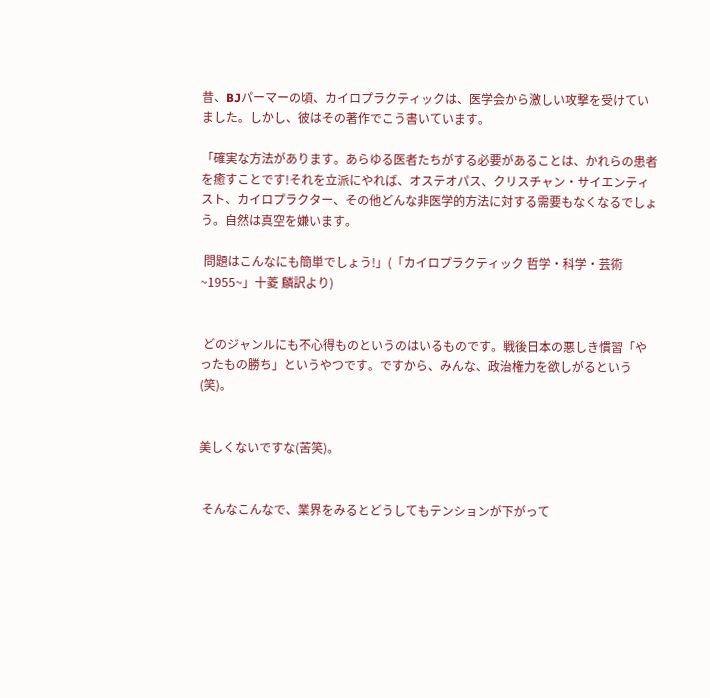昔、BJパーマーの頃、カイロプラクティックは、医学会から激しい攻撃を受けていました。しかし、彼はその著作でこう書いています。

「確実な方法があります。あらゆる医者たちがする必要があることは、かれらの患者を癒すことです!それを立派にやれば、オステオパス、クリスチャン・サイエンティスト、カイロプラクター、その他どんな非医学的方法に対する需要もなくなるでしょう。自然は真空を嫌います。

 問題はこんなにも簡単でしょう!」(「カイロプラクティック 哲学・科学・芸術~1955~」十菱 麟訳より)


 どのジャンルにも不心得ものというのはいるものです。戦後日本の悪しき慣習「やったもの勝ち」というやつです。ですから、みんな、政治権力を欲しがるという(笑)。


美しくないですな(苦笑)。


 そんなこんなで、業界をみるとどうしてもテンションが下がって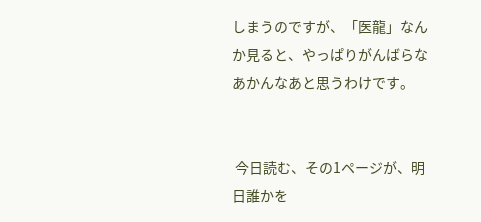しまうのですが、「医龍」なんか見ると、やっぱりがんばらなあかんなあと思うわけです。


 今日読む、その1ページが、明日誰かを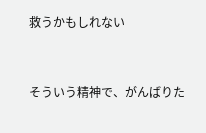救うかもしれない


そういう精神で、がんばりた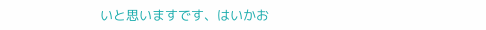いと思いますです、はいかお